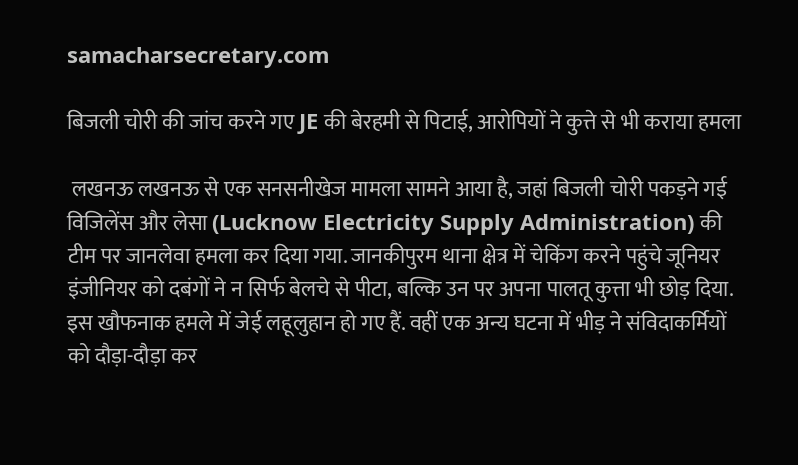samacharsecretary.com

बिजली चोरी की जांच करने गए JE की बेरहमी से पिटाई, आरोपियों ने कुत्ते से भी कराया हमला

 लखनऊ लखनऊ से एक सनसनीखेज मामला सामने आया है, जहां बिजली चोरी पकड़ने गई विजिलेंस और लेसा (Lucknow Electricity Supply Administration) की टीम पर जानलेवा हमला कर दिया गया. जानकीपुरम थाना क्षेत्र में चेकिंग करने पहुंचे जूनियर इंजीनियर को दबंगों ने न सिर्फ बेलचे से पीटा, बल्कि उन पर अपना पालतू कुत्ता भी छोड़ दिया. इस खौफनाक हमले में जेई लहूलुहान हो गए हैं. वहीं एक अन्य घटना में भीड़ ने संविदाकर्मियों को दौड़ा-दौड़ा कर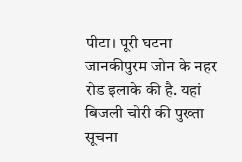पीटा। पूरी घटना जानकीपुरम जोन के नहर रोड इलाके की है. यहां बिजली चोरी की पुख्ता सूचना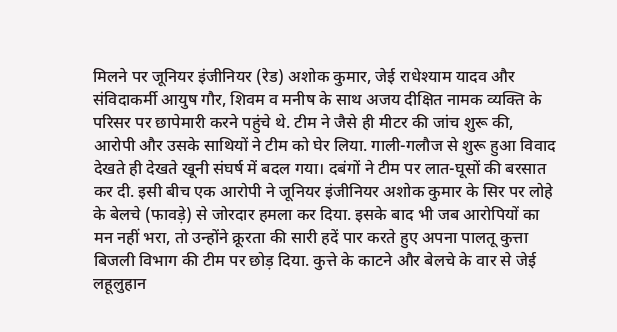मिलने पर जूनियर इंजीनियर (रेड) अशोक कुमार, जेई राधेश्याम यादव और संविदाकर्मी आयुष गौर, शिवम व मनीष के साथ अजय दीक्षित नामक व्यक्ति के परिसर पर छापेमारी करने पहुंचे थे. टीम ने जैसे ही मीटर की जांच शुरू की, आरोपी और उसके साथियों ने टीम को घेर लिया. गाली-गलौज से शुरू हुआ विवाद देखते ही देखते खूनी संघर्ष में बदल गया। दबंगों ने टीम पर लात-घूसों की बरसात कर दी. इसी बीच एक आरोपी ने जूनियर इंजीनियर अशोक कुमार के सिर पर लोहे के बेलचे (फावड़े) से जोरदार हमला कर दिया. इसके बाद भी जब आरोपियों का मन नहीं भरा, तो उन्होंने क्रूरता की सारी हदें पार करते हुए अपना पालतू कुत्ता बिजली विभाग की टीम पर छोड़ दिया. कुत्ते के काटने और बेलचे के वार से जेई लहूलुहान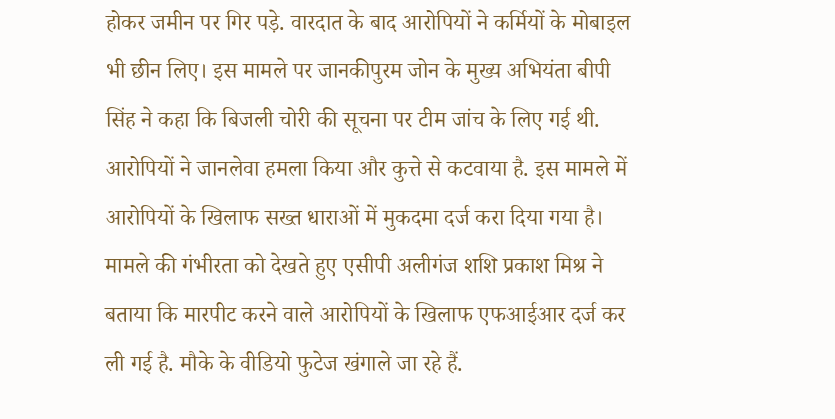होकर जमीन पर गिर पड़े. वारदात के बाद आरोपियों ने कर्मियों के मोबाइल भी छीन लिए। इस मामले पर जानकीपुरम जोन के मुख्य अभियंता बीपी सिंह ने कहा कि बिजली चोरी की सूचना पर टीम जांच के लिए गई थी. आरोपियों ने जानलेवा हमला किया और कुत्ते से कटवाया है. इस मामले में आरोपियों के खिलाफ सख्त धाराओं में मुकदमा दर्ज करा दिया गया है। मामले की गंभीरता को देखते हुए एसीपी अलीगंज शशि प्रकाश मिश्र ने बताया कि मारपीट करने वाले आरोपियों के खिलाफ एफआईआर दर्ज कर ली गई है. मौके के वीडियो फुटेज खंगाले जा रहे हैं.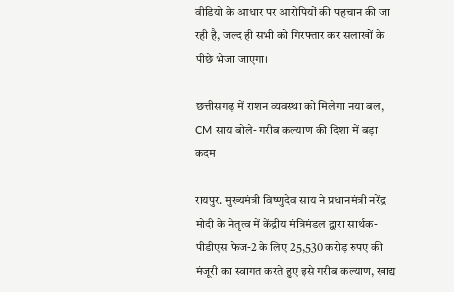वीडियो के आधार पर आरोपियों की पहचान की जा रही है, जल्द ही सभी को गिरफ्तार कर सलाखों के पीछे भेजा जाएगा।

छत्तीसगढ़ में राशन व्यवस्था को मिलेगा नया बल, CM साय बोले- गरीब कल्याण की दिशा में बड़ा कदम

रायपुर. मुख्यमंत्री विष्णुदेव साय ने प्रधानमंत्री नरेंद्र मोदी के नेतृत्व में केंद्रीय मंत्रिमंडल द्वारा सार्थक-पीडीएस फेज-2 के लिए 25,530 करोड़ रुपए की मंजूरी का स्वागत करते हुए इसे गरीब कल्याण, खाद्य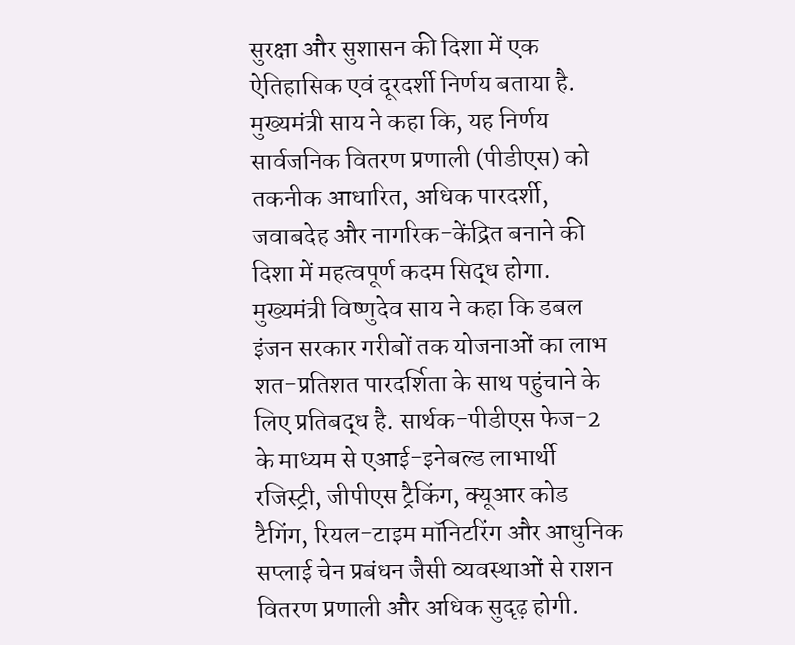सुरक्षा और सुशासन की दिशा में एक ऐतिहासिक एवं दूरदर्शी निर्णय बताया है. मुख्यमंत्री साय ने कहा कि, यह निर्णय सार्वजनिक वितरण प्रणाली (पीडीएस) को तकनीक आधारित, अधिक पारदर्शी, जवाबदेह और नागरिक-केंद्रित बनाने की दिशा में महत्वपूर्ण कदम सिद्ध होगा. मुख्यमंत्री विष्णुदेव साय ने कहा कि डबल इंजन सरकार गरीबों तक योजनाओं का लाभ शत-प्रतिशत पारदर्शिता के साथ पहुंचाने के लिए प्रतिबद्ध है. सार्थक-पीडीएस फेज-2 के माध्यम से एआई-इनेबल्ड लाभार्थी रजिस्ट्री, जीपीएस ट्रैकिंग, क्यूआर कोड टैगिंग, रियल-टाइम मॉनिटरिंग और आधुनिक सप्लाई चेन प्रबंधन जैसी व्यवस्थाओं से राशन वितरण प्रणाली और अधिक सुदृढ़ होगी.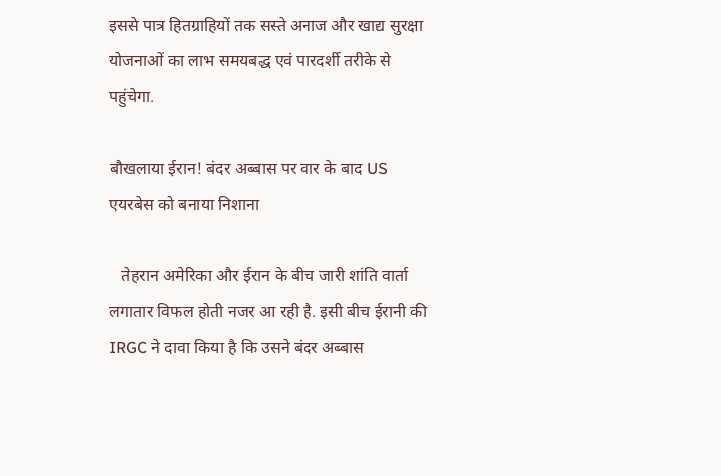इससे पात्र हितग्राहियों तक सस्ते अनाज और खाद्य सुरक्षा योजनाओं का लाभ समयबद्ध एवं पारदर्शी तरीके से पहुंचेगा.

बौखलाया ईरान! बंदर अब्बास पर वार के बाद US एयरबेस को बनाया निशाना

   तेहरान अमेरिका और ईरान के बीच जारी शांति वार्ता लगातार विफल होती नजर आ रही है. इसी बीच ईरानी की IRGC ने दावा किया है कि उसने बंदर अब्बास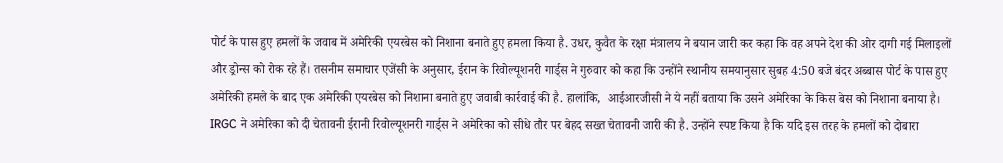पोर्ट के पास हुए हमलों के जवाब में अमेरिकी एयरबेस को निशाना बनाते हुए हमला किया है. उधर, कुवैत के रक्षा मंत्रालय ने बयान जारी कर कहा कि वह अपने देश की ओर दागी गई मिलाइलों और ड्रोन्स को रोक रहे हैं। तसनीम समाचार एजेंसी के अनुसार, ईरान के रिवोल्यूशनरी गार्ड्स ने गुरुवार को कहा कि उन्होंने स्थानीय समयानुसार सुबह 4:50 बजे बंदर अब्बास पोर्ट के पास हुए अमेरिकी हमले के बाद एक अमेरिकी एयरबेस को निशाना बनाते हुए जवाबी कार्रवाई की है. हालांकि,  आईआरजीसी ने ये नहीं बताया कि उसने अमेरिका के किस बेस को निशाना बनाया है। IRGC ने अमेरिका को दी चेतावनी ईरानी रिवोल्यूशनरी गार्ड्स ने अमेरिका को सीधे तौर पर बेहद सख्त चेतावनी जारी की है. उन्होंने स्पष्ट किया है कि यदि इस तरह के हमलों को दोबारा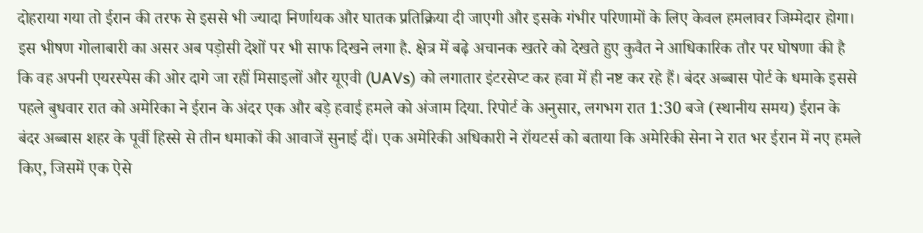दोहराया गया तो ईरान की तरफ से इससे भी ज्यादा निर्णायक और घातक प्रतिक्रिया दी जाएगी और इसके गंभीर परिणामों के लिए केवल हमलावर जिम्मेदार होगा। इस भीषण गोलाबारी का असर अब पड़ोसी देशों पर भी साफ दिखने लगा है. क्षेत्र में बढ़े अचानक खतरे को देखते हुए कुवैत ने आधिकारिक तौर पर घोषणा की है कि वह अपनी एयरस्पेस की ओर दागे जा रहीं मिसाइलों और यूएवी (UAVs) को लगातार इंटरसेप्ट कर हवा में ही नष्ट कर रहे हैं। बंदर अब्बास पोर्ट के धमाके इससे पहले बुधवार रात को अमेरिका ने ईरान के अंदर एक और बड़े हवाई हमले को अंजाम दिया. रिपोर्ट के अनुसार, लगभग रात 1:30 बजे (स्थानीय समय) ईरान के बंदर अब्बास शहर के पूर्वी हिस्से से तीन धमाकों की आवाजें सुनाई दीं। एक अमेरिकी अधिकारी ने रॉयटर्स को बताया कि अमेरिकी सेना ने रात भर ईरान में नए हमले किए, जिसमें एक ऐसे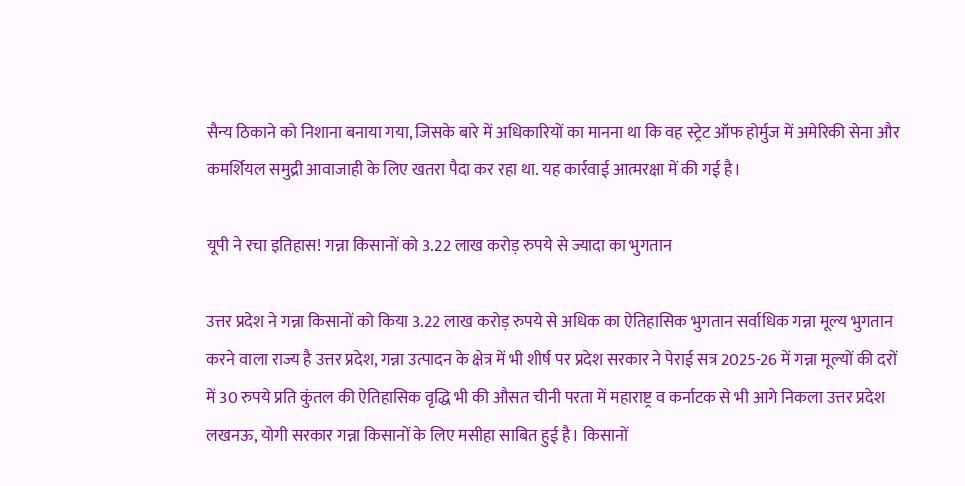सैन्य ठिकाने को निशाना बनाया गया, जिसके बारे में अधिकारियों का मानना था कि वह स्ट्रेट ऑफ होर्मुज में अमेरिकी सेना और कमर्शियल समुद्री आवाजाही के लिए खतरा पैदा कर रहा था. यह कार्रवाई आत्मरक्षा में की गई है।

यूपी ने रचा इतिहास! गन्ना किसानों को 3.22 लाख करोड़ रुपये से ज्यादा का भुगतान

उत्तर प्रदेश ने गन्ना किसानों को किया 3.22 लाख करोड़ रुपये से अधिक का ऐतिहासिक भुगतान सर्वाधिक गन्ना मूल्य भुगतान करने वाला राज्य है उत्तर प्रदेश, गन्ना उत्पादन के क्षेत्र में भी शीर्ष पर प्रदेश सरकार ने पेराई सत्र 2025-26 में गन्ना मूल्यों की दरों में 30 रुपये प्रति कुंतल की ऐतिहासिक वृद्धि भी की औसत चीनी परता में महाराष्ट्र व कर्नाटक से भी आगे निकला उत्तर प्रदेश लखनऊ, योगी सरकार गन्ना किसानों के लिए मसीहा साबित हुई है। किसानों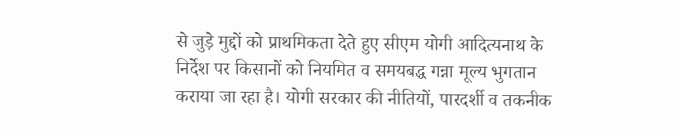से जुड़े मुद्दों को प्राथमिकता देते हुए सीएम योगी आदित्यनाथ के निर्देश पर किसानों को नियमित व समयबद्ध गन्ना मूल्य भुगतान कराया जा रहा है। योगी सरकार की नीतियों, पारदर्शी व तकनीक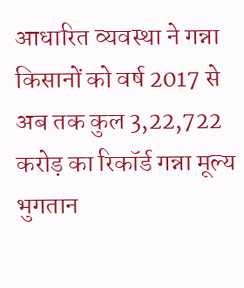आधारित व्यवस्था ने गन्ना किसानों को वर्ष 2017 से अब तक कुल 3,22,722 करोड़ का रिकॉर्ड गन्ना मूल्य भुगतान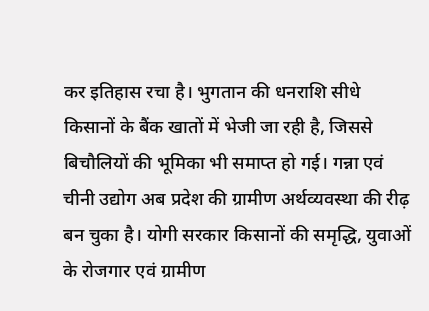कर इतिहास रचा है। भुगतान की धनराशि सीधे किसानों के बैंक खातों में भेजी जा रही है, जिससे बिचौलियों की भूमिका भी समाप्त हो गई। गन्ना एवं चीनी उद्योग अब प्रदेश की ग्रामीण अर्थव्यवस्था की रीढ़ बन चुका है। योगी सरकार किसानों की समृद्धि, युवाओं के रोजगार एवं ग्रामीण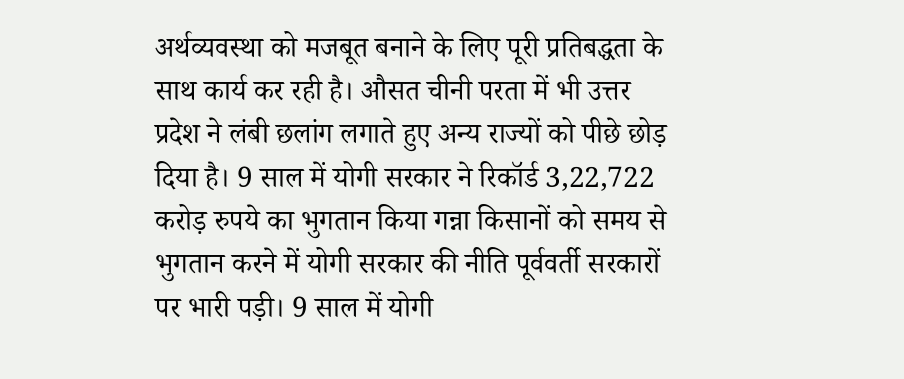अर्थव्यवस्था को मजबूत बनाने के लिए पूरी प्रतिबद्धता के साथ कार्य कर रही है। औसत चीनी परता में भी उत्तर प्रदेश ने लंबी छलांग लगाते हुए अन्य राज्यों को पीछे छोड़ दिया है। 9 साल में योगी सरकार ने रिकॉर्ड 3,22,722 करोड़ रुपये का भुगतान किया गन्ना किसानों को समय से भुगतान करने में योगी सरकार की नीति पूर्ववर्ती सरकारों पर भारी पड़ी। 9 साल में योगी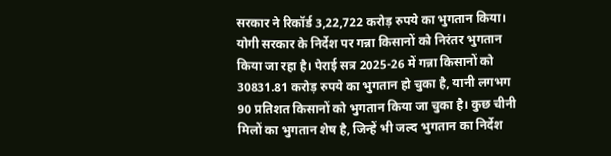सरकार ने रिकॉर्ड 3,22,722 करोड़ रुपये का भुगतान किया। योगी सरकार के निर्देश पर गन्ना किसानों को निरंतर भुगतान किया जा रहा है। पेराई सत्र 2025-26 में गन्ना किसानों को 30831.81 करोड़ रुपये का भुगतान हो चुका है, यानी लगभग 90 प्रतिशत किसानों को भुगतान किया जा चुका है। कुछ चीनी मिलों का भुगतान शेष है, जिन्हें भी जल्द भुगतान का निर्देश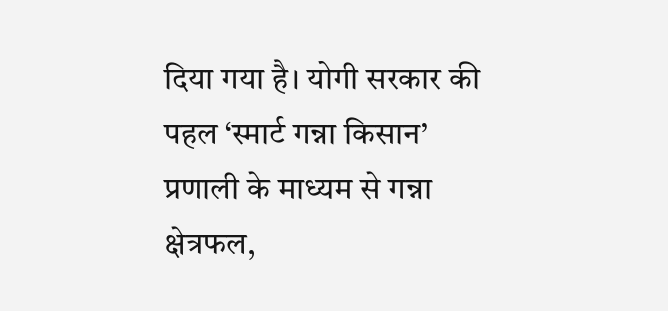दिया गया है। योगी सरकार की पहल ‘स्मार्ट गन्ना किसान’ प्रणाली के माध्यम से गन्ना क्षेत्रफल,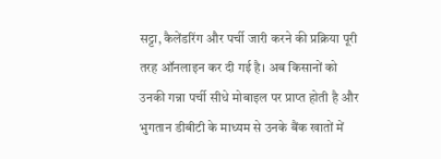सट्टा, कैलेंडरिंग और पर्ची जारी करने की प्रक्रिया पूरी तरह ऑनलाइन कर दी गई है। अब किसानों को उनकी गन्ना पर्ची सीधे मोबाइल पर प्राप्त होती है और भुगतान डीबीटी के माध्यम से उनके बैंक खातों में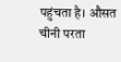पहुंचता है। औसत चीनी परता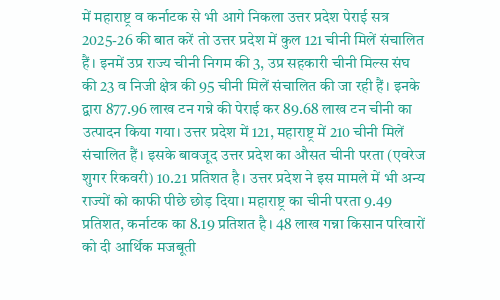में महाराष्ट्र व कर्नाटक से भी आगे निकला उत्तर प्रदेश पेराई सत्र 2025-26 की बात करें तो उत्तर प्रदेश में कुल 121 चीनी मिलें संचालित हैं। इनमें उप्र राज्य चीनी निगम की 3, उप्र सहकारी चीनी मिल्स संघ की 23 व निजी क्षेत्र की 95 चीनी मिलें संचालित की जा रही हैं। इनके द्वारा 877.96 लाख टन गन्ने की पेराई कर 89.68 लाख टन चीनी का उत्पादन किया गया। उत्तर प्रदेश में 121, महाराष्ट्र में 210 चीनी मिलें संचालित हैं। इसके बावजूद उत्तर प्रदेश का औसत चीनी परता (एवरेज शुगर रिकवरी) 10.21 प्रतिशत है। उत्तर प्रदेश ने इस मामले में भी अन्य राज्यों को काफी पीछे छोड़ दिया। महाराष्ट्र का चीनी परता 9.49 प्रतिशत, कर्नाटक का 8.19 प्रतिशत है। 48 लाख गन्ना किसान परिवारों को दी आर्थिक मजबूती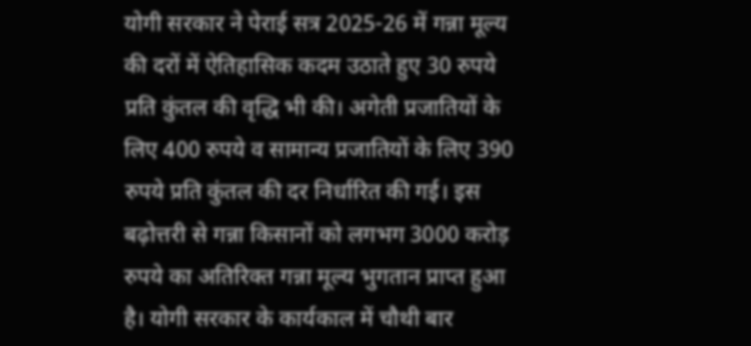योगी सरकार ने पेराई सत्र 2025-26 में गन्ना मूल्य की दरों में ऐतिहासिक कदम उठाते हुए 30 रुपये प्रति कुंतल की वृद्धि भी की। अगेती प्रजातियों के लिए 400 रुपये व सामान्य प्रजातियों के लिए 390 रुपये प्रति कुंतल की दर निर्धारित की गई। इस बढ़ोत्तरी से गन्ना किसानों को लगभग 3000 करोड़ रुपये का अतिरिक्त गन्ना मूल्य भुगतान प्राप्त हुआ है। योगी सरकार के कार्यकाल में चौथी बार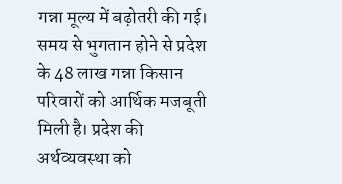गन्ना मूल्य में बढ़ोतरी की गई। समय से भुगतान होने से प्रदेश के 48 लाख गन्ना किसान परिवारों को आर्थिक मजबूती मिली है। प्रदेश की अर्थव्यवस्था को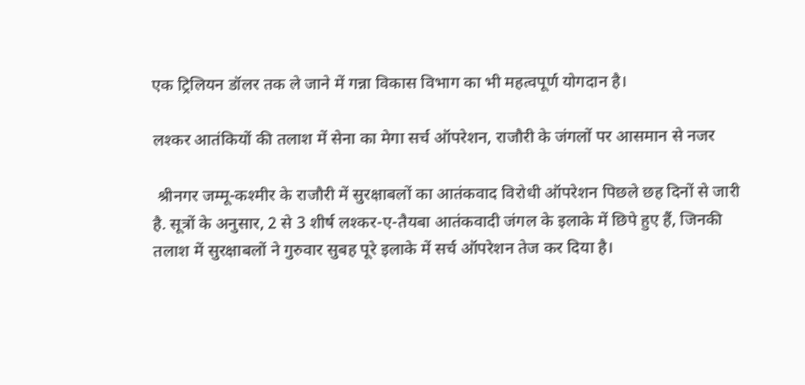एक ट्रिलियन डॉलर तक ले जाने में गन्ना विकास विभाग का भी महत्वपूर्ण योगदान है।

लश्कर आतंकियों की तलाश में सेना का मेगा सर्च ऑपरेशन, राजौरी के जंगलों पर आसमान से नजर

 श्रीनगर जम्मू-कश्मीर के राजौरी में सुरक्षाबलों का आतंकवाद विरोधी ऑपरेशन पिछले छह दिनों से जारी है. सूत्रों के अनुसार, 2 से 3 शीर्ष लश्कर-ए-तैयबा आतंकवादी जंगल के इलाके में छिपे हुए हैं, जिनकी तलाश में सुरक्षाबलों ने गुरुवार सुबह पूरे इलाके में सर्च ऑपरेशन तेज कर दिया है।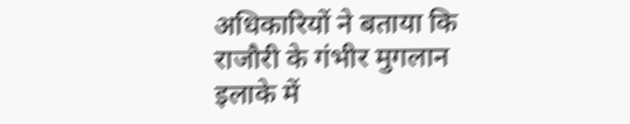अधिकारियों ने बताया कि राजौरी के गंभीर मुगलान इलाके में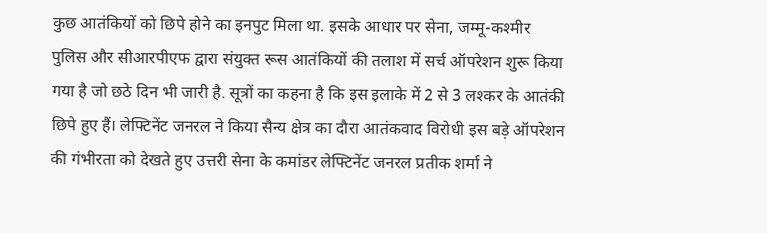कुछ आतंकियों को छिपे होने का इनपुट मिला था. इसके आधार पर सेना, जम्मू-कश्मीर पुलिस और सीआरपीएफ द्वारा संयुक्त रूस आतंकियों की तलाश में सर्च ऑपरेशन शुरू किया गया है जो छठे दिन भी जारी है. सूत्रों का कहना है कि इस इलाके में 2 से 3 लश्कर के आतंकी छिपे हुए हैं। लेफ्टिनेंट जनरल ने किया सैन्य क्षेत्र का दौरा आतंकवाद विरोधी इस बड़े ऑपरेशन की गंभीरता को देखते हुए उत्तरी सेना के कमांडर लेफ्टिनेंट जनरल प्रतीक शर्मा ने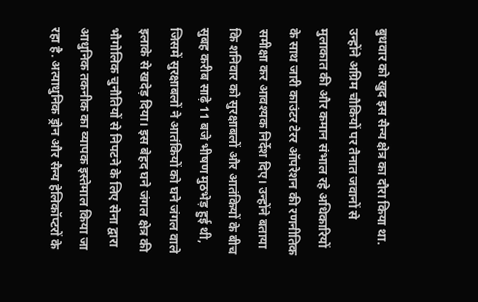बुधवार को खुद इस सैन्य क्षेत्र का दौरा किया था. उन्होंने अग्रिम चौकियों पर तैनात जवानों से मुलाकात की और कमान संभाल रहे अधिकारियों के साथ जारी काउंटर टेरर ऑपरेशन की रणनीतिक समीक्षा कर आवश्यक निर्देश दिए। उन्होंने बताया कि शनिवार को सुरक्षाबलों और आतंकियों के बीच सुबह करीब साढ़े 11 बजे भीषण मुठभेड़ हुई थी, जिसमें सुरक्षाबलों ने आतंकियों को घने जंगल वाले इलाके से खदेड़ दिया। इस बेहद घने जंगल क्षेत्र की भौगोलिक चुनौतियों से निपटने के लिए सेना द्वारा आधुनिक तकनीक का व्यापक इस्तेमाल किया जा रहा है. अत्याधुनिक ड्रोन और सैन्य हेलिकॉप्टरों के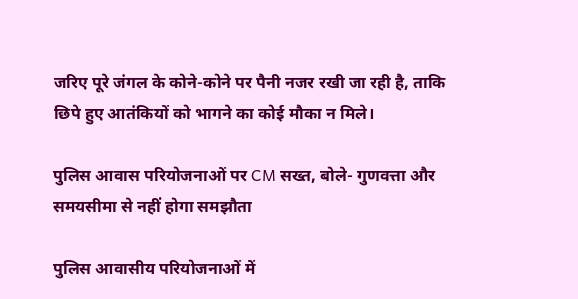जरिए पूरे जंगल के कोने-कोने पर पैनी नजर रखी जा रही है, ताकि छिपे हुए आतंकियों को भागने का कोई मौका न मिले।

पुलिस आवास परियोजनाओं पर CM सख्त, बोले- गुणवत्ता और समयसीमा से नहीं होगा समझौता

पुलिस आवासीय परियोजनाओं में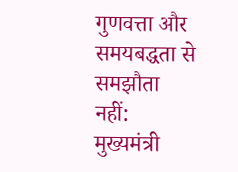गुणवत्ता और समयबद्धता से समझौता नहीं: मुख्यमंत्री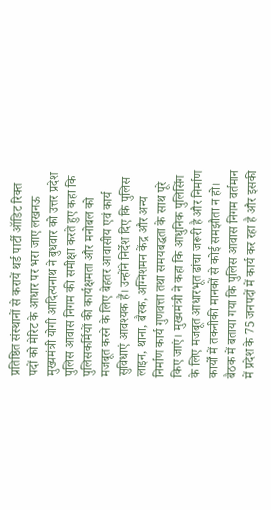प्रतिष्ठित संस्थानों से करायें थर्ड पार्टी ऑडिट रिक्त पदों को मेरिट के आधार पर भरा जाए लखनऊ मुख्यमंत्री योगी आदित्यनाथ ने बुधवार को उत्तर प्रदेश पुलिस आवास निगम की समीक्षा करते हुए कहा कि पुलिसकर्मियों की कार्यक्षमता और मनोबल को मजबूत करने के लिए बेहतर आवासीय एवं कार्य सुविधाएं आवश्यक हैं। उन्होंने निर्देश दिए कि पुलिस लाइन, थाना, बैरक, अग्निशमन केंद्र और अन्य निर्माण कार्य गुणवत्ता तथा समयबद्धता के साथ पूरे किए जाएं। मुख्यमंत्री ने कहा कि आधुनिक पुलिसिंग के लिए मजबूत आधारभूत ढांचा जरूरी है और निर्माण कार्यों में तकनीकी मानकों से कोई समझौता न हो। बैठक में बताया गया कि पुलिस आवास निगम वर्तमान में प्रदेश के 75 जनपदों में कार्य कर रहा है और इसकी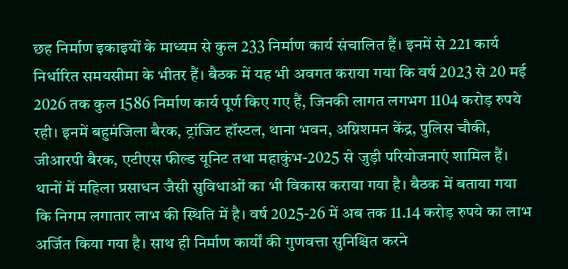छह निर्माण इकाइयों के माध्यम से कुल 233 निर्माण कार्य संचालित हैं। इनमें से 221 कार्य निर्धारित समयसीमा के भीतर हैं। बैठक में यह भी अवगत कराया गया कि वर्ष 2023 से 20 मई 2026 तक कुल 1586 निर्माण कार्य पूर्ण किए गए हैं, जिनकी लागत लगभग 1104 करोड़ रुपये रही। इनमें बहुमंजिला बैरक, ट्रांजिट हॉस्टल, थाना भवन, अग्निशमन केंद्र, पुलिस चौकी, जीआरपी बैरक, एटीएस फील्ड यूनिट तथा महाकुंभ-2025 से जुड़ी परियोजनाएं शामिल हैं। थानों में महिला प्रसाधन जैसी सुविधाओं का भी विकास कराया गया है। बैठक में बताया गया कि निगम लगातार लाभ की स्थिति में है। वर्ष 2025-26 में अब तक 11.14 करोड़ रुपये का लाभ अर्जित किया गया है। साथ ही निर्माण कार्यों की गुणवत्ता सुनिश्चित करने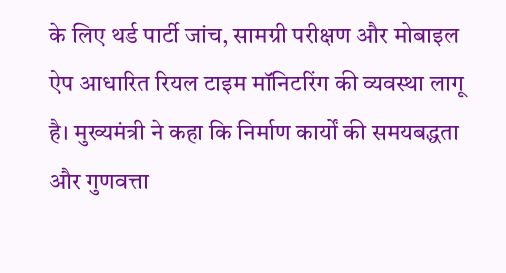के लिए थर्ड पार्टी जांच, सामग्री परीक्षण और मोबाइल ऐप आधारित रियल टाइम मॉनिटरिंग की व्यवस्था लागू है। मुख्यमंत्री ने कहा कि निर्माण कार्यों की समयबद्धता और गुणवत्ता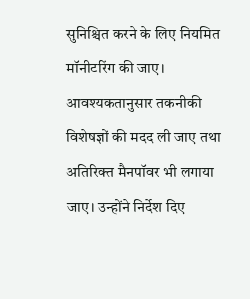सुनिश्चित करने के लिए नियमित मॉनीटरिंग की जाए। आवश्यकतानुसार तकनीकी विशेषज्ञों की मदद ली जाए तथा अतिरिक्त मैनपॉवर भी लगाया जाए। उन्होंने निर्देश दिए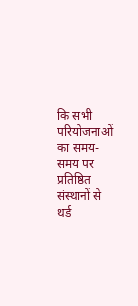कि सभी परियोजनाओं का समय-समय पर प्रतिष्ठित संस्थानों से थर्ड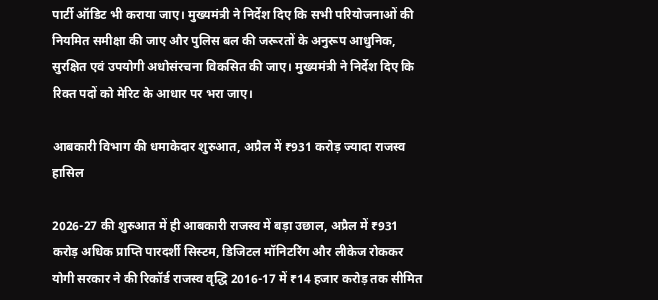पार्टी ऑडिट भी कराया जाए। मुख्यमंत्री ने निर्देश दिए कि सभी परियोजनाओं की नियमित समीक्षा की जाए और पुलिस बल की जरूरतों के अनुरूप आधुनिक, सुरक्षित एवं उपयोगी अधोसंरचना विकसित की जाए। मुख्यमंत्री ने निर्देश दिए कि रिक्त पदों को मेरिट के आधार पर भरा जाए।

आबकारी विभाग की धमाकेदार शुरुआत, अप्रैल में ₹931 करोड़ ज्यादा राजस्व हासिल

2026-27 की शुरुआत में ही आबकारी राजस्व में बड़ा उछाल, अप्रैल में ₹931 करोड़ अधिक प्राप्ति पारदर्शी सिस्टम, डिजिटल मॉनिटरिंग और लीकेज रोककर योगी सरकार ने की रिकॉर्ड राजस्व वृद्धि 2016-17 में ₹14 हजार करोड़ तक सीमित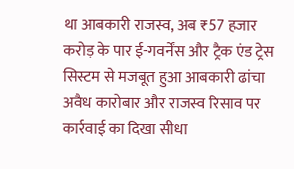था आबकारी राजस्व, अब ₹57 हजार करोड़ के पार ई-गवर्नेंस और ट्रैक एंड ट्रेस सिस्टम से मजबूत हुआ आबकारी ढांचा अवैध कारोबार और राजस्व रिसाव पर कार्रवाई का दिखा सीधा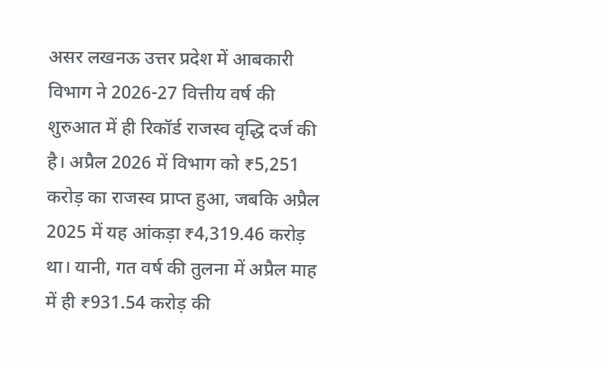असर लखनऊ उत्तर प्रदेश में आबकारी विभाग ने 2026-27 वित्तीय वर्ष की शुरुआत में ही रिकॉर्ड राजस्व वृद्धि दर्ज की है। अप्रैल 2026 में विभाग को ₹5,251 करोड़ का राजस्व प्राप्त हुआ, जबकि अप्रैल 2025 में यह आंकड़ा ₹4,319.46 करोड़ था। यानी, गत वर्ष की तुलना में अप्रैल माह में ही ₹931.54 करोड़ की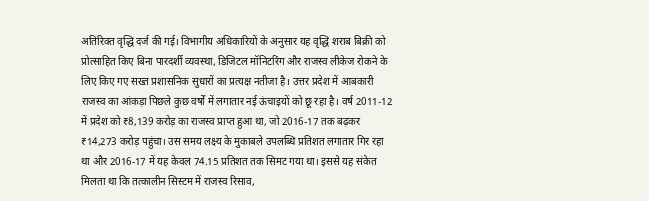अतिरिक्त वृद्धि दर्ज की गई। विभागीय अधिकारियों के अनुसार यह वृद्धि शराब बिक्री को प्रोत्साहित किए बिना पारदर्शी व्यवस्था, डिजिटल मॉनिटरिंग और राजस्व लीकेज रोकने के लिए किए गए सख्त प्रशासनिक सुधारों का प्रत्यक्ष नतीजा है। उत्तर प्रदेश में आबकारी राजस्व का आंकड़ा पिछले कुछ वर्षों में लगातार नई ऊंचाइयों को छू रहा है। वर्ष 2011-12 में प्रदेश को ₹8,139 करोड़ का राजस्व प्राप्त हुआ था, जो 2016-17 तक बढ़कर ₹14,273 करोड़ पहुंचा। उस समय लक्ष्य के मुकाबले उपलब्धि प्रतिशत लगातार गिर रहा था और 2016-17 में यह केवल 74.15 प्रतिशत तक सिमट गया था। इससे यह संकेत मिलता था कि तत्कालीन सिस्टम में राजस्व रिसाव,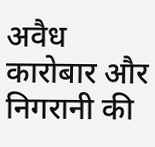अवैध कारोबार और निगरानी की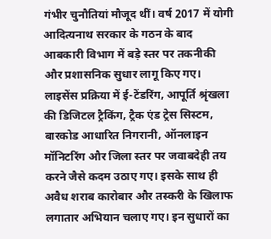गंभीर चुनौतियां मौजूद थीं। वर्ष 2017 में योगी आदित्यनाथ सरकार के गठन के बाद आबकारी विभाग में बड़े स्तर पर तकनीकी और प्रशासनिक सुधार लागू किए गए। लाइसेंस प्रक्रिया में ई-टेंडरिंग, आपूर्ति श्रृंखला की डिजिटल ट्रैकिंग, ट्रैक एंड ट्रेस सिस्टम, बारकोड आधारित निगरानी, ऑनलाइन मॉनिटरिंग और जिला स्तर पर जवाबदेही तय करने जैसे कदम उठाए गए। इसके साथ ही अवैध शराब कारोबार और तस्करी के खिलाफ लगातार अभियान चलाए गए। इन सुधारों का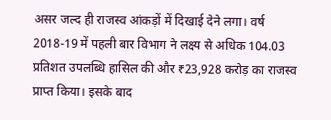असर जल्द ही राजस्व आंकड़ों में दिखाई देने लगा। वर्ष 2018-19 में पहली बार विभाग ने लक्ष्य से अधिक 104.03 प्रतिशत उपलब्धि हासिल की और ₹23,928 करोड़ का राजस्व प्राप्त किया। इसके बाद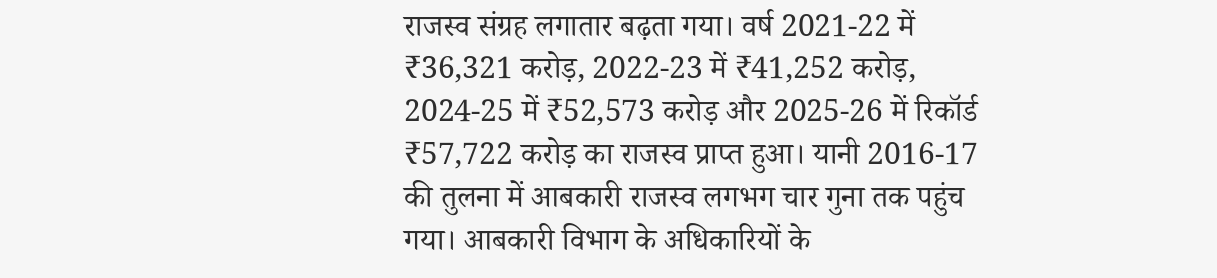राजस्व संग्रह लगातार बढ़ता गया। वर्ष 2021-22 में ₹36,321 करोड़, 2022-23 में ₹41,252 करोड़, 2024-25 में ₹52,573 करोड़ और 2025-26 में रिकॉर्ड ₹57,722 करोड़ का राजस्व प्राप्त हुआ। यानी 2016-17 की तुलना में आबकारी राजस्व लगभग चार गुना तक पहुंच गया। आबकारी विभाग के अधिकारियों के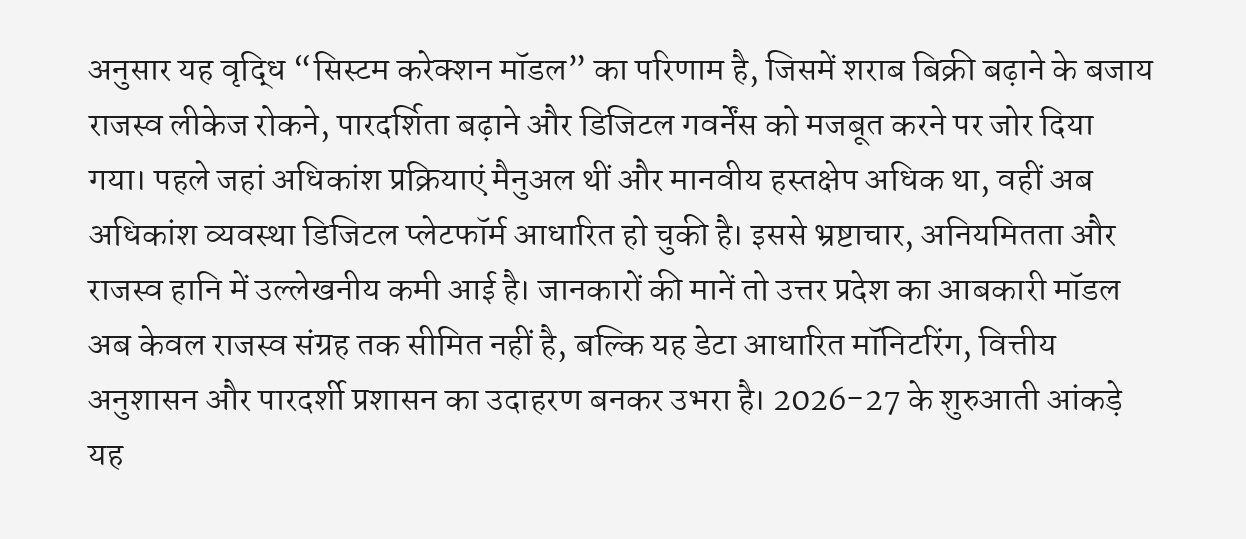अनुसार यह वृद्धि “सिस्टम करेक्शन मॉडल” का परिणाम है, जिसमें शराब बिक्री बढ़ाने के बजाय राजस्व लीकेज रोकने, पारदर्शिता बढ़ाने और डिजिटल गवर्नेंस को मजबूत करने पर जोर दिया गया। पहले जहां अधिकांश प्रक्रियाएं मैनुअल थीं और मानवीय हस्तक्षेप अधिक था, वहीं अब अधिकांश व्यवस्था डिजिटल प्लेटफॉर्म आधारित हो चुकी है। इससे भ्रष्टाचार, अनियमितता और राजस्व हानि में उल्लेखनीय कमी आई है। जानकारों की मानें तो उत्तर प्रदेश का आबकारी मॉडल अब केवल राजस्व संग्रह तक सीमित नहीं है, बल्कि यह डेटा आधारित मॉनिटरिंग, वित्तीय अनुशासन और पारदर्शी प्रशासन का उदाहरण बनकर उभरा है। 2026-27 के शुरुआती आंकड़े यह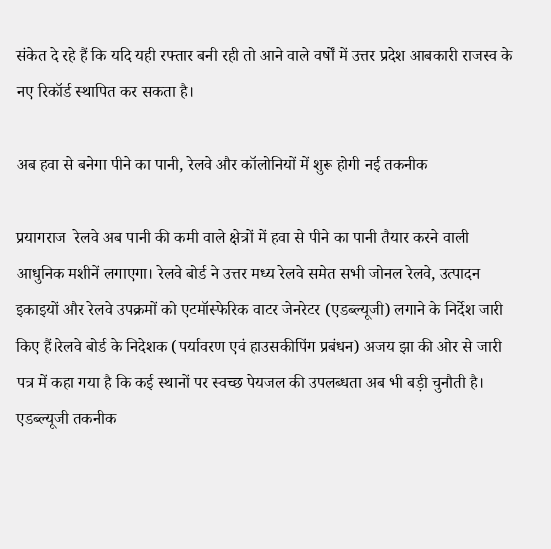संकेत दे रहे हैं कि यदि यही रफ्तार बनी रही तो आने वाले वर्षों में उत्तर प्रदेश आबकारी राजस्व के नए रिकॉर्ड स्थापित कर सकता है।

अब हवा से बनेगा पीने का पानी, रेलवे और कॉलोनियों में शुरू होगी नई तकनीक

प्रयागराज  रेलवे अब पानी की कमी वाले क्षेत्रों में हवा से पीने का पानी तैयार करने वाली आधुनिक मशीनें लगाएगा। रेलवे बोर्ड ने उत्तर मध्य रेलवे समेत सभी जोनल रेलवे, उत्पादन इकाइयों और रेलवे उपक्रमों को एटमॉस्फेरिक वाटर जेनरेटर (एडब्ल्यूजी) लगाने के निर्देश जारी किए हैं।रेलवे बोर्ड के निदेशक (पर्यावरण एवं हाउसकीपिंग प्रबंधन) अजय झा की ओर से जारी पत्र में कहा गया है कि कई स्थानों पर स्वच्छ पेयजल की उपलब्धता अब भी बड़ी चुनौती है। एडब्ल्यूजी तकनीक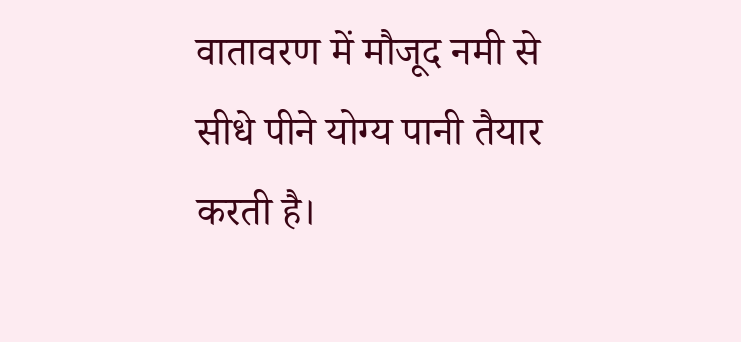वातावरण में मौजूद नमी से सीधे पीने योग्य पानी तैयार करती है।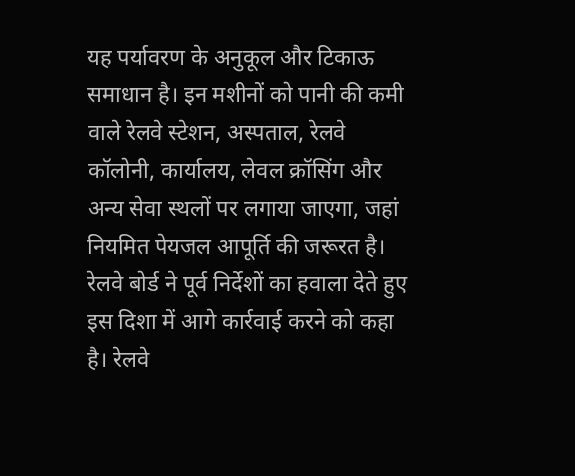यह पर्यावरण के अनुकूल और टिकाऊ समाधान है। इन मशीनों को पानी की कमी वाले रेलवे स्टेशन, अस्पताल, रेलवे कॉलोनी, कार्यालय, लेवल क्रॉसिंग और अन्य सेवा स्थलों पर लगाया जाएगा, जहां नियमित पेयजल आपूर्ति की जरूरत है। रेलवे बोर्ड ने पूर्व निर्देशों का हवाला देते हुए इस दिशा में आगे कार्रवाई करने को कहा है। रेलवे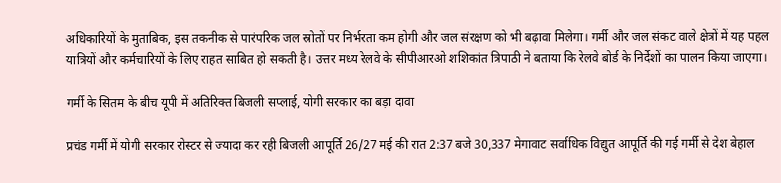अधिकारियों के मुताबिक, इस तकनीक से पारंपरिक जल स्रोतों पर निर्भरता कम होगी और जल संरक्षण को भी बढ़ावा मिलेगा। गर्मी और जल संकट वाले क्षेत्रों में यह पहल यात्रियों और कर्मचारियों के लिए राहत साबित हो सकती है। उत्तर मध्य रेलवे के सीपीआरओ शशिकांत त्रिपाठी ने बताया कि रेलवे बोर्ड के निर्देशों का पालन किया जाएगा।

गर्मी के सितम के बीच यूपी में अतिरिक्त बिजली सप्लाई, योगी सरकार का बड़ा दावा

प्रचंड गर्मी में योगी सरकार रोस्टर से ज्यादा कर रही बिजली आपूर्ति 26/27 मई की रात 2:37 बजे 30,337 मेगावाट सर्वाधिक विद्युत आपूर्ति की गई गर्मी से देश बेहाल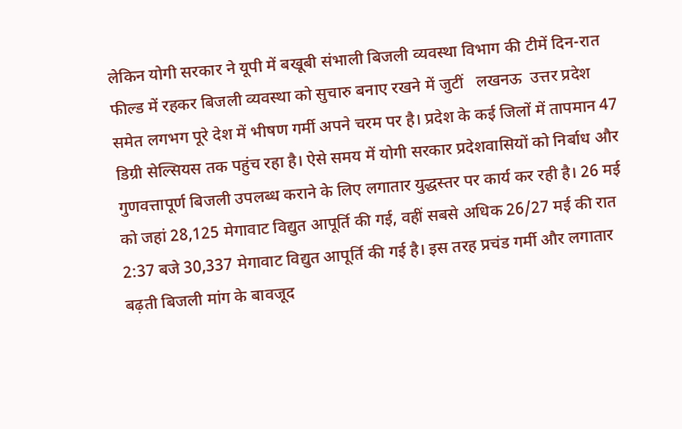लेकिन योगी सरकार ने यूपी में बखूबी संभाली बिजली व्यवस्था विभाग की टीमें दिन-रात फील्ड में रहकर बिजली व्यवस्था को सुचारु बनाए रखने में जुटीं   लखनऊ  उत्तर प्रदेश समेत लगभग पूरे देश में भीषण गर्मी अपने चरम पर है। प्रदेश के कई जिलों में तापमान 47 डिग्री सेल्सियस तक पहुंच रहा है। ऐसे समय में योगी सरकार प्रदेशवासियों को निर्बाध और गुणवत्तापूर्ण बिजली उपलब्ध कराने के लिए लगातार युद्धस्तर पर कार्य कर रही है। 26 मई को जहां 28,125 मेगावाट विद्युत आपूर्ति की गई, वहीं सबसे अधिक 26/27 मई की रात 2:37 बजे 30,337 मेगावाट विद्युत आपूर्ति की गई है। इस तरह प्रचंड गर्मी और लगातार बढ़ती बिजली मांग के बावजूद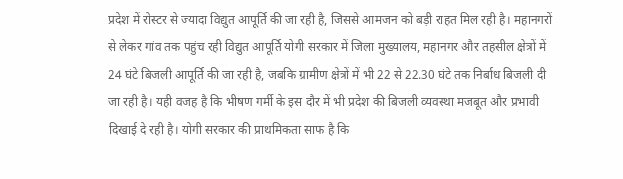प्रदेश में रोस्टर से ज्यादा विद्युत आपूर्ति की जा रही है, जिससे आमजन को बड़ी राहत मिल रही है। महानगरों से लेकर गांव तक पहुंच रही विद्युत आपूर्ति योगी सरकार में जिला मुख्यालय, महानगर और तहसील क्षेत्रों में 24 घंटे बिजली आपूर्ति की जा रही है, जबकि ग्रामीण क्षेत्रों में भी 22 से 22.30 घंटे तक निर्बाध बिजली दी जा रही है। यही वजह है कि भीषण गर्मी के इस दौर में भी प्रदेश की बिजली व्यवस्था मजबूत और प्रभावी दिखाई दे रही है। योगी सरकार की प्राथमिकता साफ है कि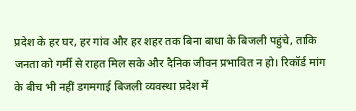प्रदेश के हर घर, हर गांव और हर शहर तक बिना बाधा के बिजली पहुंचे, ताकि जनता को गर्मी से राहत मिल सके और दैनिक जीवन प्रभावित न हो। रिकॉर्ड मांग के बीच भी नहीं डगमगाई बिजली व्यवस्था प्रदेश में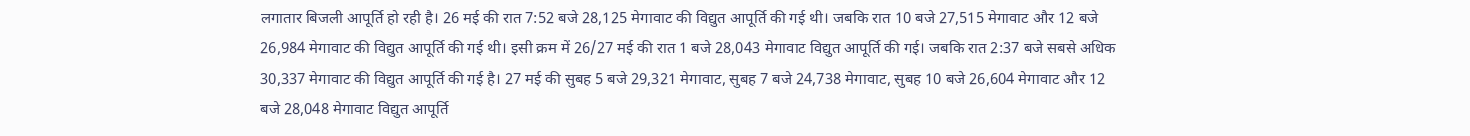लगातार बिजली आपूर्ति हो रही है। 26 मई की रात 7:52 बजे 28,125 मेगावाट की विद्युत आपूर्ति की गई थी। जबकि रात 10 बजे 27,515 मेगावाट और 12 बजे 26,984 मेगावाट की विद्युत आपूर्ति की गई थी। इसी क्रम में 26/27 मई की रात 1 बजे 28,043 मेगावाट विद्युत आपूर्ति की गई। जबकि रात 2:37 बजे सबसे अधिक 30,337 मेगावाट की विद्युत आपूर्ति की गई है। 27 मई की सुबह 5 बजे 29,321 मेगावाट, सुबह 7 बजे 24,738 मेगावाट, सुबह 10 बजे 26,604 मेगावाट और 12 बजे 28,048 मेगावाट विद्युत आपूर्ति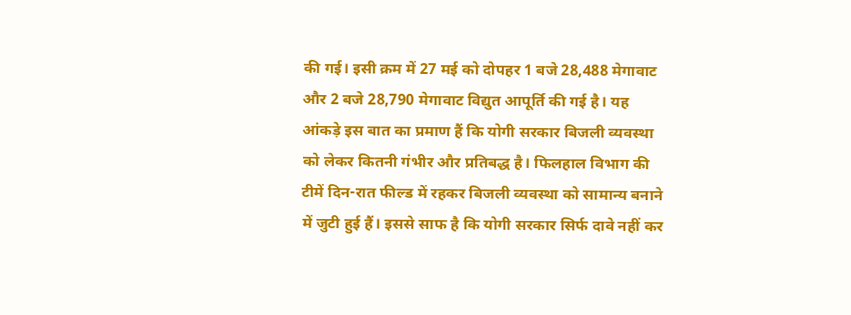की गई। इसी क्रम में 27 मई को दोपहर 1 बजे 28,488 मेगावाट और 2 बजे 28,790 मेगावाट विद्युत आपूर्ति की गई है। यह आंकड़े इस बात का प्रमाण हैं कि योगी सरकार बिजली व्यवस्था को लेकर कितनी गंभीर और प्रतिबद्ध है। फिलहाल विभाग की टीमें दिन-रात फील्ड में रहकर बिजली व्यवस्था को सामान्य बनाने में जुटी हुई हैं। इससे साफ है कि योगी सरकार सिर्फ दावे नहीं कर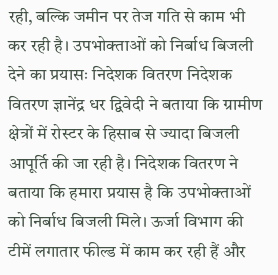रही, बल्कि जमीन पर तेज गति से काम भी कर रही है। उपभोक्ताओं को निर्बाध बिजली देने का प्रयासः निदेशक वितरण निदेशक वितरण ज्ञानेंद्र धर द्विवेदी ने बताया कि ग्रामीण क्षेत्रों में रोस्टर के हिसाब से ज्यादा बिजली आपूर्ति की जा रही है। निदेशक वितरण ने बताया कि हमारा प्रयास है कि उपभोक्ताओं को निर्बाध बिजली मिले। ऊर्जा विभाग की टीमें लगातार फील्ड में काम कर रही हैं और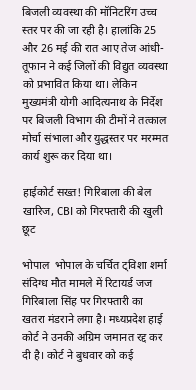बिजली व्यवस्था की मॉनिटरिंग उच्च स्तर पर की जा रही है। हालांकि 25 और 26 मई की रात आए तेज आंधी-तूफान ने कई जिलों की विद्युत व्यवस्था को प्रभावित किया था। लेकिन मुख्यमंत्री योगी आदित्यनाथ के निर्देश पर बिजली विभाग की टीमों ने तत्काल मोर्चा संभाला और युद्धस्तर पर मरम्मत कार्य शुरू कर दिया था।

हाईकोर्ट सख्त! गिरिबाला की बेल खारिज, CBI को गिरफ्तारी की खुली छूट

भोपाल  भोपाल के चर्चित ट्विशा शर्मा संदिग्ध मौत मामले में रिटायर्ड जज गिरिबाला सिंह पर गिरफ्तारी का खतरा मंडराने लगा है। मध्यप्रदेश हाई कोर्ट ने उनकी अग्रिम जमानत रद्द कर दी है। कोर्ट ने बुधवार को कई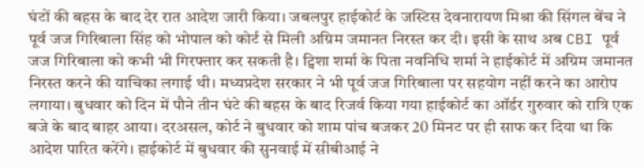घंटों की बहस के बाद देर रात आदेश जारी किया। जबलपुर हाईकोर्ट के जस्टिस देवनारायण मिश्रा की सिंगल बेंच ने पूर्व जज गिरिबाला सिंह को भोपाल को कोर्ट से मिली अग्रिम जमानत निरस्त कर दी। इसी के साथ अब CBI पूर्व जज गिरिबाला को कभी भी गिरफ्तार कर सकती है। ट्विशा शर्मा के पिता नवनिधि शर्मा ने हाईकोर्ट में अग्रिम जमानत निरस्त करने की याचिका लगाई थी। मध्यप्रदेश सरकार ने भी पूर्व जज गिरिबाला पर सहयोग नहीं करने का आरोप लगाया। बुधवार को दिन में पौने तीन घंटे की बहस के बाद रिजर्व किया गया हाईकोर्ट का ऑर्डर गुरुवार को रात्रि एक बजे के बाद बाहर आया। दरअसल, कोर्ट ने बुधवार को शाम पांच बजकर 20 मिनट पर ही साफ कर दिया था कि आदेश पारित करेंगे। हाईकोर्ट में बुधवार की सुनवाई में सीबीआई ने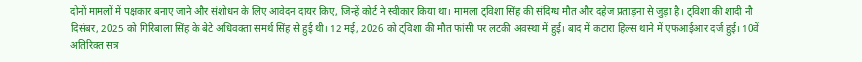दोनों मामलों में पक्षकार बनाए जाने और संशोधन के लिए आवेदन दायर किए, जिन्हें कोर्ट ने स्वीकार किया था। मामला ट्विशा सिंह की संदिग्ध मौत और दहेज प्रताड़ना से जुड़ा है। ट्विशा की शादी नौ दिसंबर, 2025 को गिरिबाला सिंह के बेटे अधिवक्ता समर्थ सिंह से हुई थी। 12 मई, 2026 को ट्विशा की मौत फांसी पर लटकी अवस्था में हुई। बाद में कटारा हिल्स थाने में एफआईआर दर्ज हुई। 10वें अतिरिक्त सत्र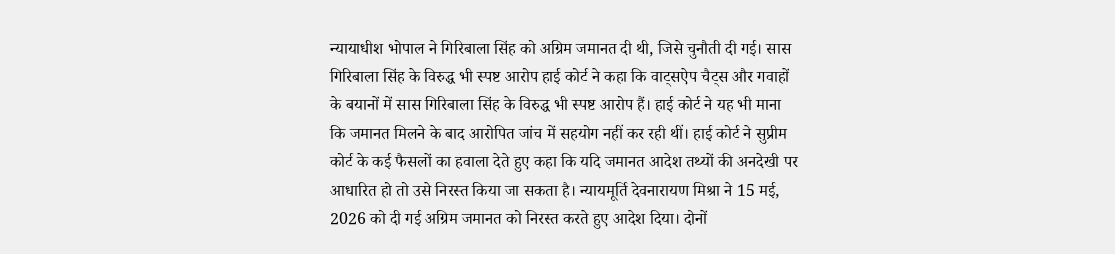न्यायाधीश भोपाल ने गिरिबाला सिंह को अग्रिम जमानत दी थी, जिसे चुनौती दी गई। सास गिरिबाला सिंह के विरुद्ध भी स्पष्ट आरोप हाई कोर्ट ने कहा कि वाट्सऐप चैट्स और गवाहों के बयानों में सास गिरिबाला सिंह के विरुद्ध भी स्पष्ट आरोप हैं। हाई कोर्ट ने यह भी माना कि जमानत मिलने के बाद आरोपित जांच में सहयोग नहीं कर रही थीं। हाई कोर्ट ने सुप्रीम कोर्ट के कई फैसलों का हवाला देते हुए कहा कि यदि जमानत आदेश तथ्यों की अनदेखी पर आधारित हो तो उसे निरस्त किया जा सकता है। न्यायमूर्ति देवनारायण मिश्रा ने 15 मई, 2026 को दी गई अग्रिम जमानत को निरस्त करते हुए आदेश दिया। दोनों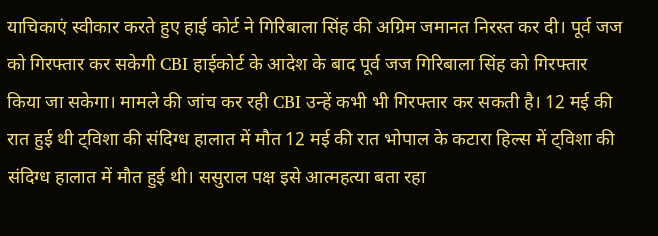याचिकाएं स्वीकार करते हुए हाई कोर्ट ने गिरिबाला सिंह की अग्रिम जमानत निरस्त कर दी। पूर्व जज को गिरफ्तार कर सकेगी CBI हाईकोर्ट के आदेश के बाद पूर्व जज गिरिबाला सिंह को गिरफ्तार किया जा सकेगा। मामले की जांच कर रही CBI उन्हें कभी भी गिरफ्तार कर सकती है। 12 मई की रात हुई थी ट्विशा की संदिग्ध हालात में मौत 12 मई की रात भोपाल के कटारा हिल्स में ट्विशा की संदिग्ध हालात में मौत हुई थी। ससुराल पक्ष इसे आत्महत्या बता रहा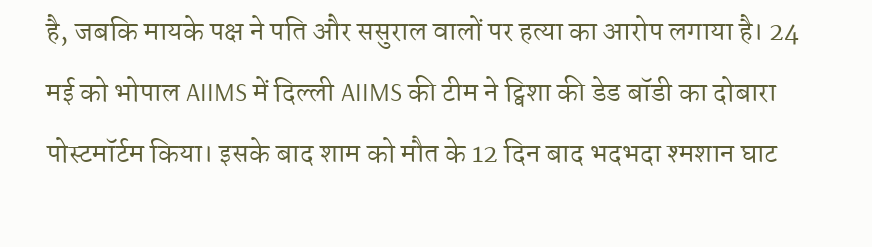है, जबकि मायके पक्ष ने पति और ससुराल वालों पर हत्या का आरोप लगाया है। 24 मई को भोपाल AIIMS में दिल्ली AIIMS की टीम ने ट्विशा की डेड बॉडी का दोबारा पोस्टमॉर्टम किया। इसके बाद शाम को मौत के 12 दिन बाद भदभदा श्मशान घाट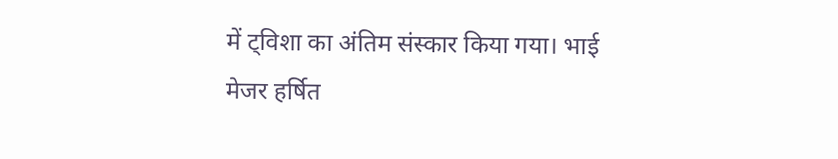में ट्विशा का अंतिम संस्कार किया गया। भाई मेजर हर्षित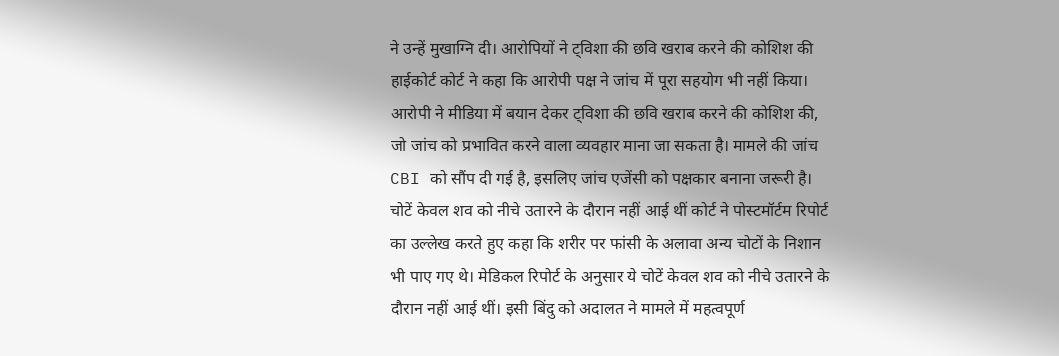ने उन्हें मुखाग्नि दी। आरोपियों ने ट्विशा की छवि खराब करने की कोशिश की हाईकोर्ट कोर्ट ने कहा कि आरोपी पक्ष ने जांच में पूरा सहयोग भी नहीं किया। आरोपी ने मीडिया में बयान देकर ट्विशा की छवि खराब करने की कोशिश की, जो जांच को प्रभावित करने वाला व्यवहार माना जा सकता है। मामले की जांच CBI को सौंप दी गई है, इसलिए जांच एजेंसी को पक्षकार बनाना जरूरी है। चोटें केवल शव को नीचे उतारने के दौरान नहीं आई थीं कोर्ट ने पोस्टमॉर्टम रिपोर्ट का उल्लेख करते हुए कहा कि शरीर पर फांसी के अलावा अन्य चोटों के निशान भी पाए गए थे। मेडिकल रिपोर्ट के अनुसार ये चोटें केवल शव को नीचे उतारने के दौरान नहीं आई थीं। इसी बिंदु को अदालत ने मामले में महत्वपूर्ण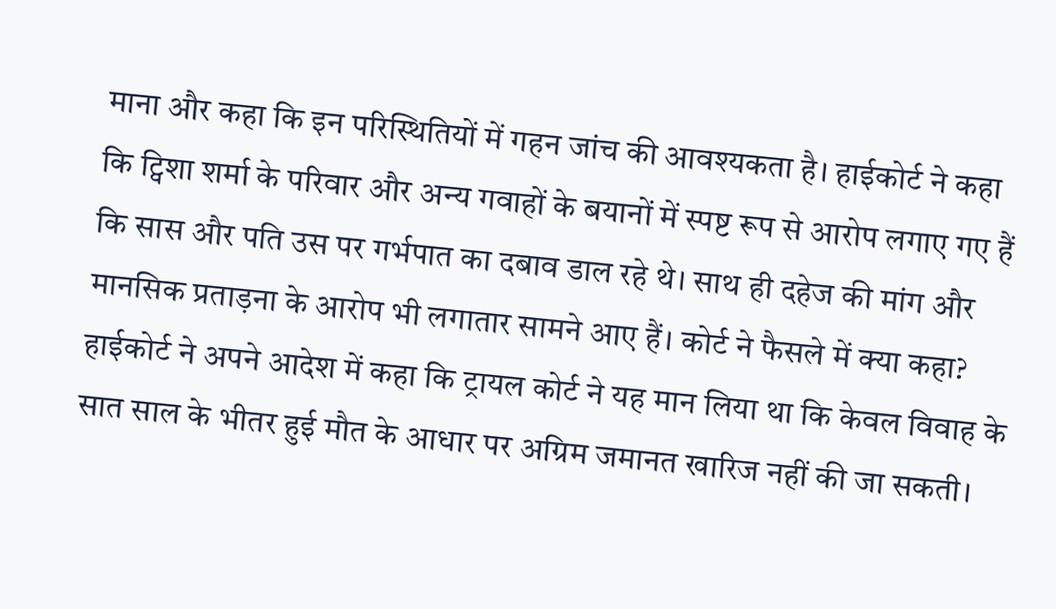माना और कहा कि इन परिस्थितियों में गहन जांच की आवश्यकता है। हाईकोर्ट ने कहा कि ट्विशा शर्मा के परिवार और अन्य गवाहों के बयानों में स्पष्ट रूप से आरोप लगाए गए हैं कि सास और पति उस पर गर्भपात का दबाव डाल रहे थे। साथ ही दहेज की मांग और मानसिक प्रताड़ना के आरोप भी लगातार सामने आए हैं। कोर्ट ने फैसले में क्या कहा? हाईकोर्ट ने अपने आदेश में कहा कि ट्रायल कोर्ट ने यह मान लिया था कि केवल विवाह के सात साल के भीतर हुई मौत के आधार पर अग्रिम जमानत खारिज नहीं की जा सकती।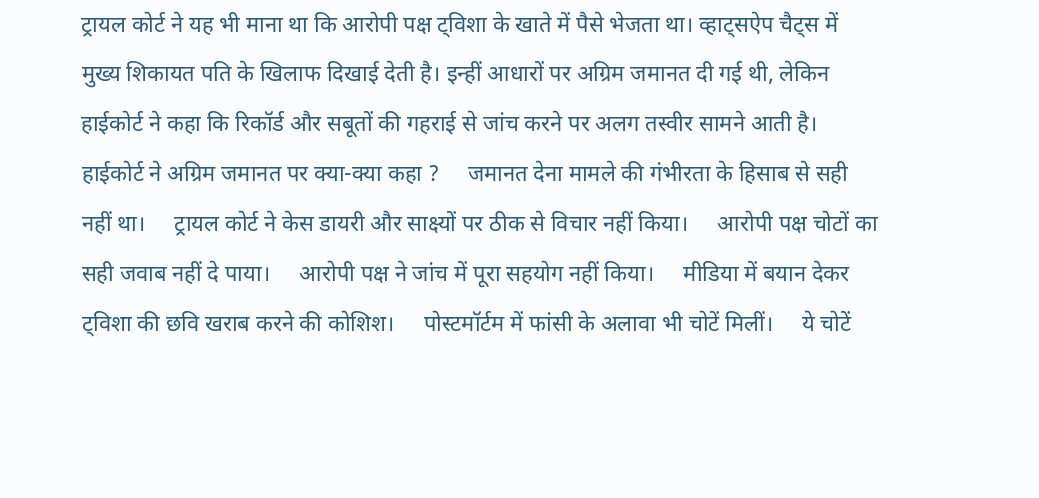ट्रायल कोर्ट ने यह भी माना था कि आरोपी पक्ष ट्विशा के खाते में पैसे भेजता था। व्हाट्सऐप चैट्स में मुख्य शिकायत पति के खिलाफ दिखाई देती है। इन्हीं आधारों पर अग्रिम जमानत दी गई थी, लेकिन हाईकोर्ट ने कहा कि रिकॉर्ड और सबूतों की गहराई से जांच करने पर अलग तस्वीर सामने आती है। हाईकोर्ट ने अग्रिम जमानत पर क्या-क्या कहा ?     जमानत देना मामले की गंभीरता के हिसाब से सही नहीं था।     ट्रायल कोर्ट ने केस डायरी और साक्ष्यों पर ठीक से विचार नहीं किया।     आरोपी पक्ष चोटों का सही जवाब नहीं दे पाया।     आरोपी पक्ष ने जांच में पूरा सहयोग नहीं किया।     मीडिया में बयान देकर ट्विशा की छवि खराब करने की कोशिश।     पोस्टमॉर्टम में फांसी के अलावा भी चोटें मिलीं।     ये चोटें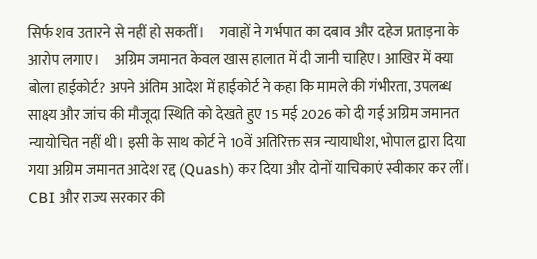सिर्फ शव उतारने से नहीं हो सकतीं।     गवाहों ने गर्भपात का दबाव और दहेज प्रताड़ना के आरोप लगाए।     अग्रिम जमानत केवल खास हालात में दी जानी चाहिए। आखिर में क्या बोला हाईकोर्ट? अपने अंतिम आदेश में हाईकोर्ट ने कहा कि मामले की गंभीरता, उपलब्ध साक्ष्य और जांच की मौजूदा स्थिति को देखते हुए 15 मई 2026 को दी गई अग्रिम जमानत न्यायोचित नहीं थी। इसी के साथ कोर्ट ने 10वें अतिरिक्त सत्र न्यायाधीश, भोपाल द्वारा दिया गया अग्रिम जमानत आदेश रद्द (Quash) कर दिया और दोनों याचिकाएं स्वीकार कर लीं। CBI और राज्य सरकार की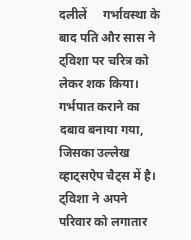दलीलें     गर्भावस्था के बाद पति और सास ने ट्विशा पर चरित्र को लेकर शक किया।     गर्भपात कराने का दबाव बनाया गया, जिसका उल्लेख व्हाट्सऐप चैट्स में है।     ट्विशा ने अपने परिवार को लगातार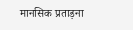मानसिक प्रताड़ना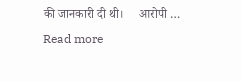की जानकारी दी थी।     आरोपी … Read more